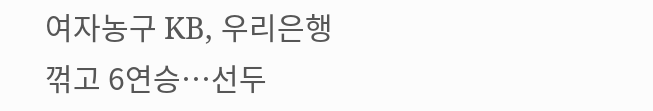여자농구 KB, 우리은행 꺾고 6연승…선두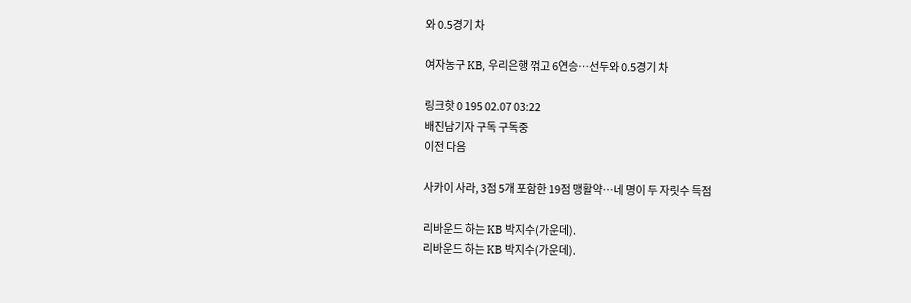와 0.5경기 차

여자농구 KB, 우리은행 꺾고 6연승…선두와 0.5경기 차

링크핫 0 195 02.07 03:22
배진남기자 구독 구독중
이전 다음

사카이 사라, 3점 5개 포함한 19점 맹활약…네 명이 두 자릿수 득점

리바운드 하는 KB 박지수(가운데).
리바운드 하는 KB 박지수(가운데).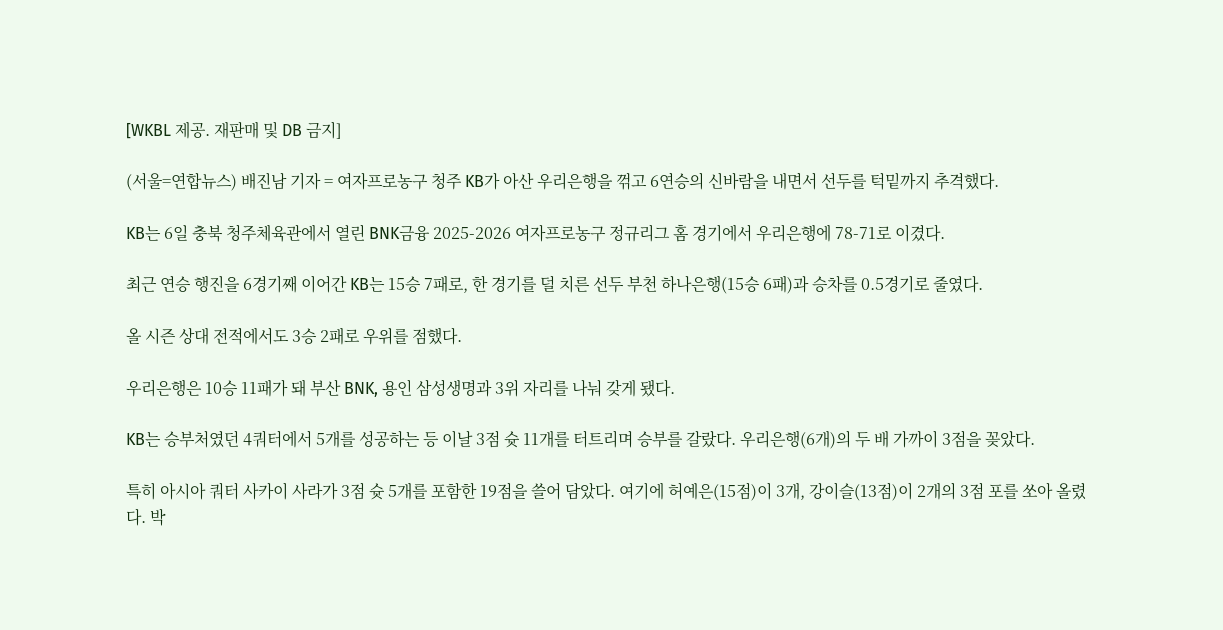[WKBL 제공. 재판매 및 DB 금지]

(서울=연합뉴스) 배진남 기자 = 여자프로농구 청주 KB가 아산 우리은행을 꺾고 6연승의 신바람을 내면서 선두를 턱밑까지 추격했다.

KB는 6일 충북 청주체육관에서 열린 BNK금융 2025-2026 여자프로농구 정규리그 홈 경기에서 우리은행에 78-71로 이겼다.

최근 연승 행진을 6경기째 이어간 KB는 15승 7패로, 한 경기를 덜 치른 선두 부천 하나은행(15승 6패)과 승차를 0.5경기로 줄였다.

올 시즌 상대 전적에서도 3승 2패로 우위를 점했다.

우리은행은 10승 11패가 돼 부산 BNK, 용인 삼성생명과 3위 자리를 나눠 갖게 됐다.

KB는 승부처였던 4쿼터에서 5개를 성공하는 등 이날 3점 슛 11개를 터트리며 승부를 갈랐다. 우리은행(6개)의 두 배 가까이 3점을 꽂았다.

특히 아시아 쿼터 사카이 사라가 3점 슛 5개를 포함한 19점을 쓸어 담았다. 여기에 허예은(15점)이 3개, 강이슬(13점)이 2개의 3점 포를 쏘아 올렸다. 박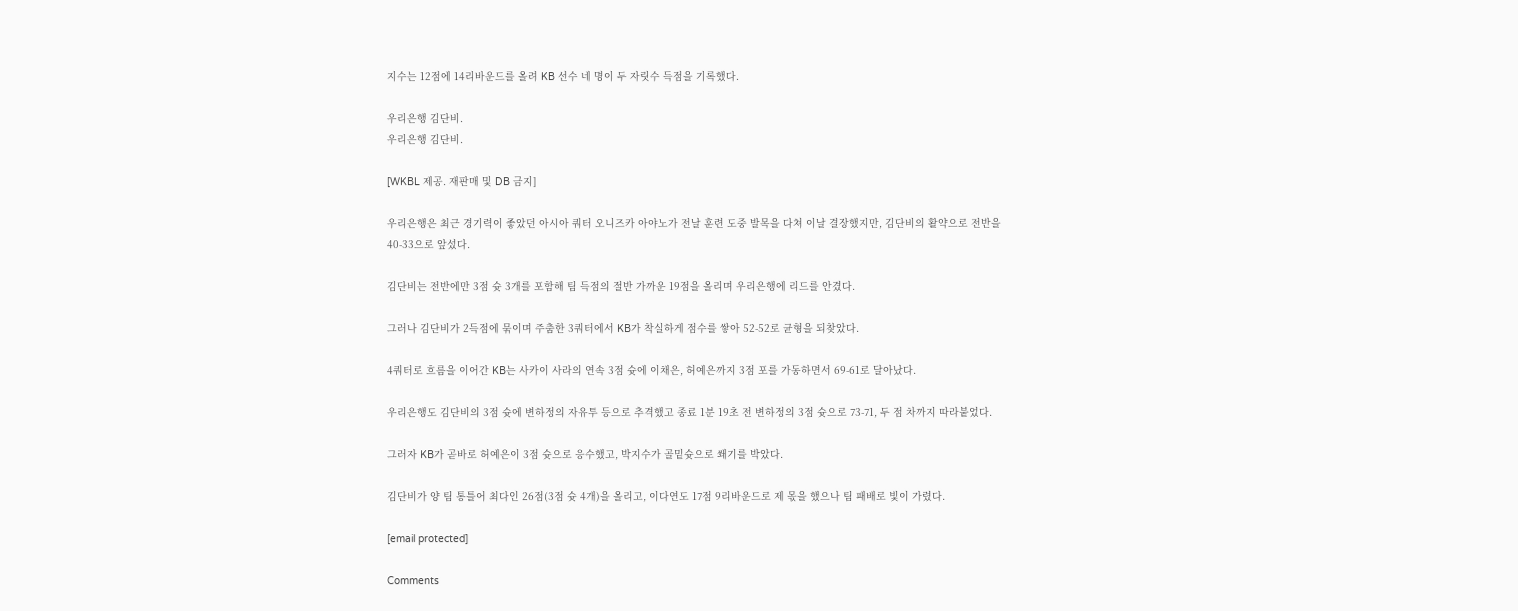지수는 12점에 14리바운드를 올려 KB 선수 네 명이 두 자릿수 득점을 기록했다.

우리은행 김단비.
우리은행 김단비.

[WKBL 제공. 재판매 및 DB 금지]

우리은행은 최근 경기력이 좋았던 아시아 쿼터 오니즈카 아야노가 전날 훈련 도중 발목을 다쳐 이날 결장했지만, 김단비의 활약으로 전반을 40-33으로 앞섰다.

김단비는 전반에만 3점 슛 3개를 포함해 팀 득점의 절반 가까운 19점을 올리며 우리은행에 리드를 안겼다.

그러나 김단비가 2득점에 묶이며 주춤한 3쿼터에서 KB가 착실하게 점수를 쌓아 52-52로 균형을 되찾았다.

4쿼터로 흐름을 이어간 KB는 사카이 사라의 연속 3점 슛에 이채은, 허예은까지 3점 포를 가동하면서 69-61로 달아났다.

우리은행도 김단비의 3점 슛에 변하정의 자유투 등으로 추격했고 종료 1분 19초 전 변하정의 3점 슛으로 73-71, 두 점 차까지 따라붙었다.

그러자 KB가 곧바로 허예은이 3점 슛으로 응수했고, 박지수가 골밑슛으로 쐐기를 박았다.

김단비가 양 팀 통틀어 최다인 26점(3점 슛 4개)을 올리고, 이다연도 17점 9리바운드로 제 몫을 했으나 팀 패배로 빛이 가렸다.

[email protected]

Comments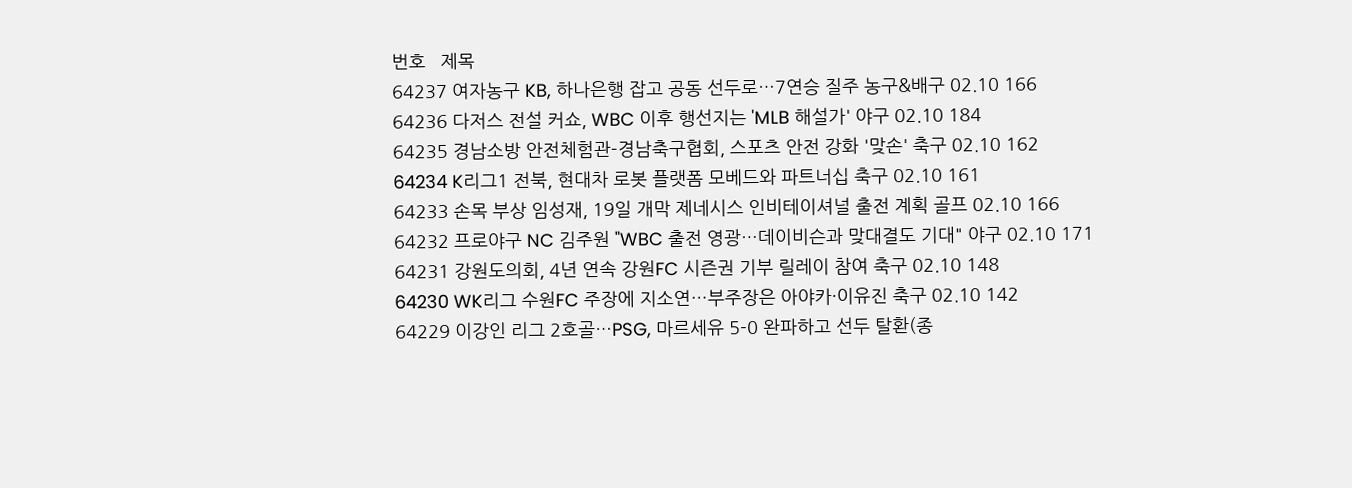번호   제목
64237 여자농구 KB, 하나은행 잡고 공동 선두로…7연승 질주 농구&배구 02.10 166
64236 다저스 전설 커쇼, WBC 이후 행선지는 'MLB 해설가' 야구 02.10 184
64235 경남소방 안전체험관-경남축구협회, 스포츠 안전 강화 '맞손' 축구 02.10 162
64234 K리그1 전북, 현대차 로봇 플랫폼 모베드와 파트너십 축구 02.10 161
64233 손목 부상 임성재, 19일 개막 제네시스 인비테이셔널 출전 계획 골프 02.10 166
64232 프로야구 NC 김주원 "WBC 출전 영광…데이비슨과 맞대결도 기대" 야구 02.10 171
64231 강원도의회, 4년 연속 강원FC 시즌권 기부 릴레이 참여 축구 02.10 148
64230 WK리그 수원FC 주장에 지소연…부주장은 아야카·이유진 축구 02.10 142
64229 이강인 리그 2호골…PSG, 마르세유 5-0 완파하고 선두 탈환(종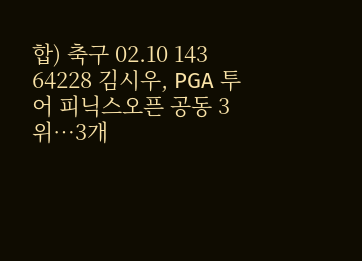합) 축구 02.10 143
64228 김시우, PGA 투어 피닉스오픈 공동 3위…3개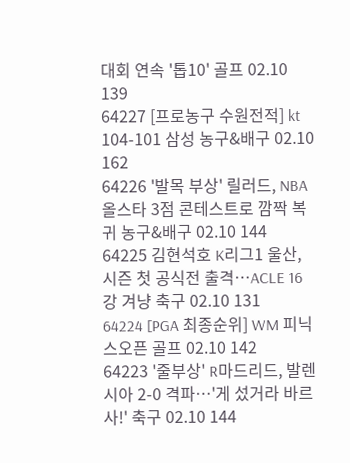대회 연속 '톱10' 골프 02.10 139
64227 [프로농구 수원전적] kt 104-101 삼성 농구&배구 02.10 162
64226 '발목 부상' 릴러드, NBA 올스타 3점 콘테스트로 깜짝 복귀 농구&배구 02.10 144
64225 김현석호 K리그1 울산, 시즌 첫 공식전 출격…ACLE 16강 겨냥 축구 02.10 131
64224 [PGA 최종순위] WM 피닉스오픈 골프 02.10 142
64223 '줄부상' R마드리드, 발렌시아 2-0 격파…'게 섰거라 바르사!' 축구 02.10 144